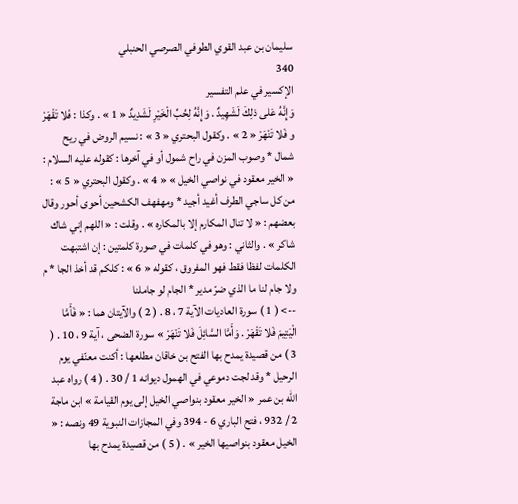سليمان بن عبد القوي الطوفي الصرصي الحنبلي
340
الإكسير في علم التفسير
وَإِنَّهُ عَلى ذلِكَ لَشَهِيدٌ . وَإِنَّهُ لِحُبِّ الْخَيْرِ لَشَدِيدٌ « 1 » . وكذا : فَلا تَقْهَرْ و فَلا تَنْهَرْ « 2 » . وكقول البحتري « 3 » : نسيم الروض في ريح شمال * وصوب المزن في راح شمول أو في آخرها : كقوله عليه السلام : « الخير معقود في نواصي الخيل » « 4 » . وكقول البحتري « 5 » : من كل ساجي الطرف أغيد أجيد * ومهفهف الكشحين أحوى أحور وقال بعضهم : « لا تنال المكارم إلا بالمكاره » . وقلت : « اللهم إني شاك شاكر » . والثاني : وهو في كلمات في صورة كلمتين : إن اشتبهت الكلمات لفظا فقط فهو المفروق ، كقوله « 6 » : كلكم قد أخذ الجا * م ولا جام لنا ما الذي ضرّ مدير * الجام لو جاملنا
--> ( 1 ) سورة العاديات الآية 7 ، 8 . ( 2 ) والآيتان هما : « فَأَمَّا الْيَتِيمَ فَلا تَقْهَرْ . وَأَمَّا السَّائِلَ فَلا تَنْهَرْ » سورة الضحى ، آية 9 ، 10 . ( 3 ) من قصيدة يمدح بها الفتح بن خاقان مطلعها : أكنت معنّفي يوم الرحيل * وقد لجت دموعي في الهمول ديوانه 1 / 30 . ( 4 ) رواه عبد اللّه بن عمر « الخير معقود بنواصي الخيل إلى يوم القيامة » ابن ماجة 2 / 932 ، فتح الباري 6 - 394 وفي المجازات النبوية 49 ونصه : « الخيل معقود بنواصيها الخير » . ( 5 ) من قصيدة يمدح بها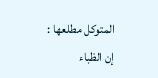المتوكل مطلعها : إن الظباء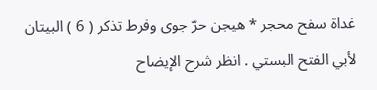غداة سفح محجر * هيجن حرّ جوى وفرط تذكر ( 6 ) البيتان لأبي الفتح البستي . انظر شرح الإيضاح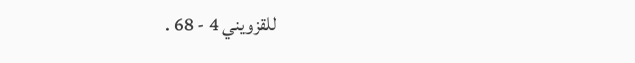للقزويني 4 - 68 .